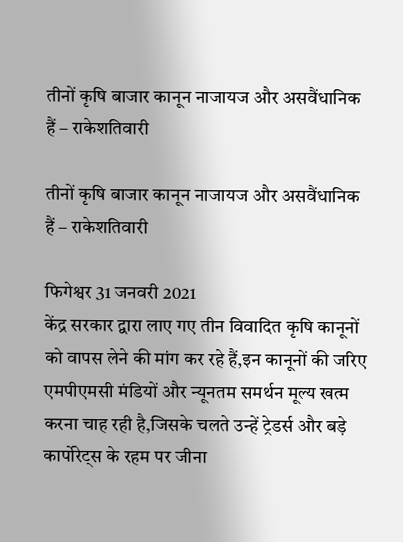तीनों कृषि बाजार कानून नाजायज और असवैंधानिक हैं – राकेशतिवारी

तीनों कृषि बाजार कानून नाजायज और असवैंधानिक हैं – राकेशतिवारी

फिगेश्वर 31 जनवरी 2021
केंद्र सरकार द्वारा लाए गए तीन विवादित कृषि कानूनों को वापस लेने की मांग कर रहे हैं,इन कानूनों की जरिए एमपीएमसी मंडियों और न्यूनतम समर्थन मूल्य खत्म करना चाह रही है,जिसके चलते उन्हें ट्रेडर्स और बड़े कार्पोरेट्स के रहम पर जीना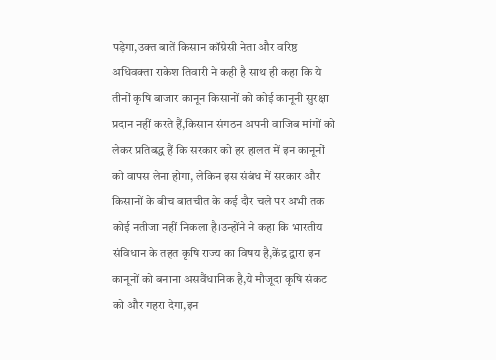पड़ेगा,उक्त बातें किसान कॉग्रेसी नेता और वरिष्ठ अधिवक्ता राकेश तिवारी ने कही है साथ ही कहा कि ये तीनों कृषि बाजार कानून किसानों को कोई कानूनी सुरक्षा प्रदान नहीं करते हैं,किसान संगठन अपनी वाजिब मांगों को लेकर प्रतिबद्ध हैं कि सरकार को हर हालत में इन कानूनों को वापस लेना होगा, लेकिन इस संबंध में सरकार और किसानों के बीच बातचीत के कई दौर चले पर अभी तक कोई नतीजा नहीं निकला है।उन्होंने ने कहा कि भारतीय संविधान के तहत कृषि राज्य का विषय है,केंद्र द्वारा इन कानूनों को बनाना असवैंधानिक है,ये मौजूदा कृषि संकट को और गहरा देगा,इन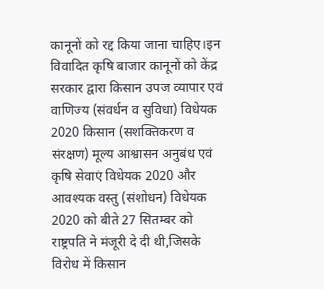कानूनों को रद्द किया जाना चाहिए।इन विवादित कृषि बाजार कानूनों को केंद्र सरकार द्वारा किसान उपज व्यापार एवं वाणिज्य (संवर्धन व सुविधा) विधेयक 2020 किसान (सशक्तिकरण व संरक्षण) मूल्य आश्वासन अनुबंध एवं कृषि सेवाएं विधेयक 2020 और आवश्यक वस्तु (संशोधन) विधेयक 2020 को बीते 27 सितम्बर को राष्ट्रपति ने मंजूरी दे दी थी,जिसके विरोध में किसान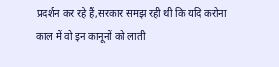प्रदर्शन कर रहे हैं,सरकार समझ रही थी कि यदि करोना काल में वो इन कानूनों को लाती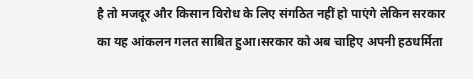है तो मजदूर और किसान विरोध के लिए संगठित नहीं हो पाएंगे लेकिन सरकार का यह आंकलन गलत साबित हुआ।सरकार को अब चाहिए अपनी हठधर्मिता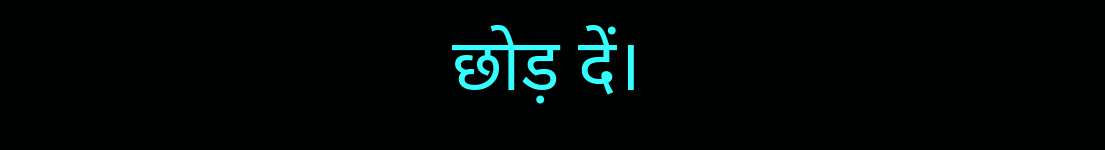छोड़ दें।